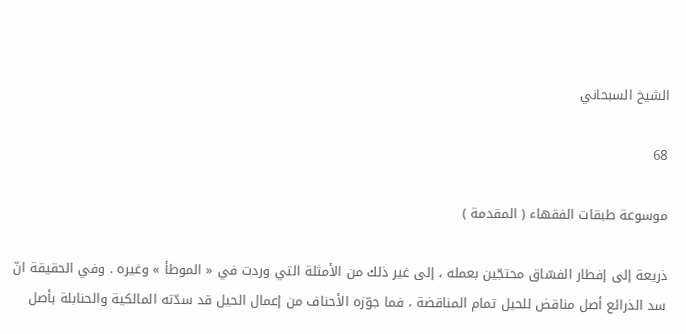الشيخ السبحاني

68

موسوعة طبقات الفقهاء ( المقدمة )

ذريعة إلى إفطار الفسّاق محتجّين بعمله ، إلى غير ذلك من الأمثلة التي وردت في « الموطأ » وغيره . وفي الحقيقة انّ سد الذرائع أصل مناقض للحيل تمام المناقضة ، فما جوّزه الأحناف من إعمال الحيل قد سدّته المالكية والحنابلة بأصل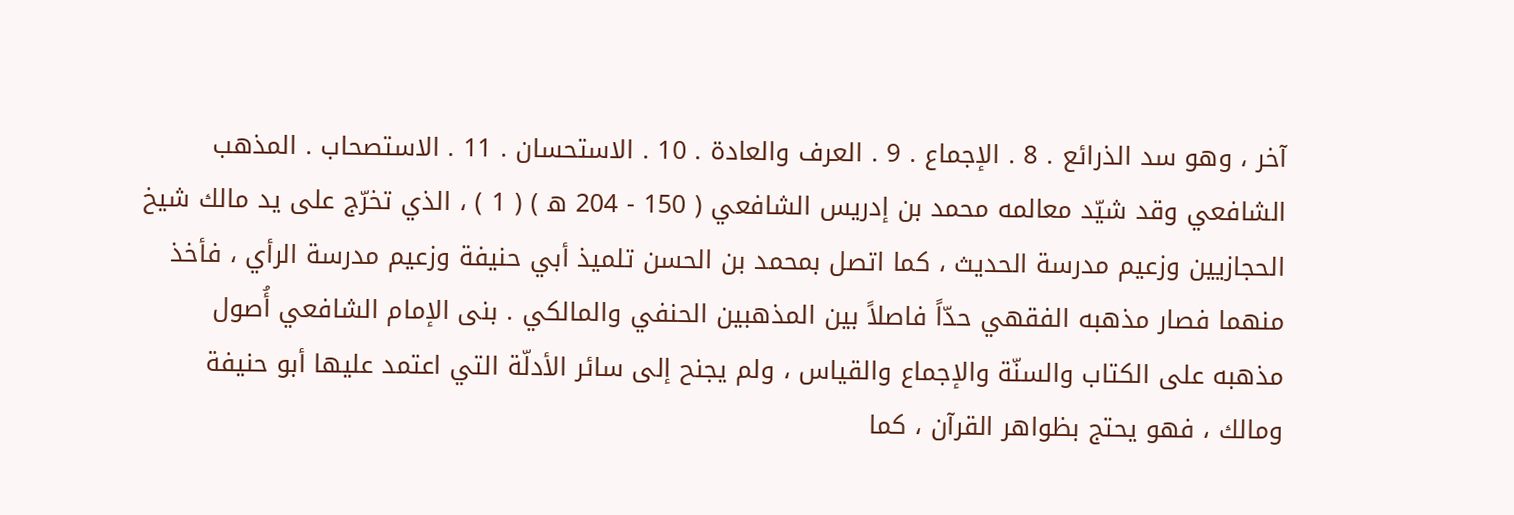آخر ، وهو سد الذرائع . 8 . الإجماع . 9 . العرف والعادة . 10 . الاستحسان . 11 . الاستصحاب . المذهب الشافعي وقد شيّد معالمه محمد بن إدريس الشافعي ( 150 - 204 ه‍ ) ( 1 ) ، الذي تخرّج على يد مالك شيخ الحجازيين وزعيم مدرسة الحديث ، كما اتصل بمحمد بن الحسن تلميذ أبي حنيفة وزعيم مدرسة الرأي ، فأخذ منهما فصار مذهبه الفقهي حدّاً فاصلاً بين المذهبين الحنفي والمالكي . بنى الإمام الشافعي أُصول مذهبه على الكتاب والسنّة والإجماع والقياس ، ولم يجنح إلى سائر الأدلّة التي اعتمد عليها أبو حنيفة ومالك ، فهو يحتج بظواهر القرآن ، كما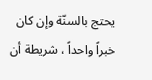يحتج بالسنّة وإن كان خبراً واحداً ، شريطة أن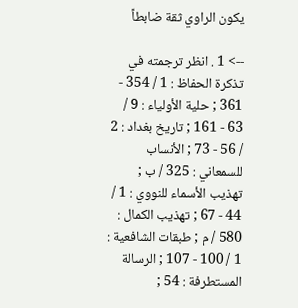يكون الراوي ثقة ضابطاً

--> 1 . انظر ترجمته في تذكرة الحفاظ : 1 / 354 - 361 ; حلية الأولياء : 9 / 63 - 161 ; تاريخ بغداد : 2 / 56 - 73 ; الأنساب للسمعاني : 325 / ب ; تهذيب الأسماء للنووي : 1 / 44 - 67 ; تهذيب الكمال : 580 / م ; طبقات الشافعية : 1 / 100 - 107 ; الرسالة المستطرفة : 54 ;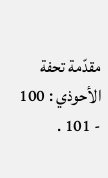مقدّمة تحفة الأحوذي : 100 - 101 .